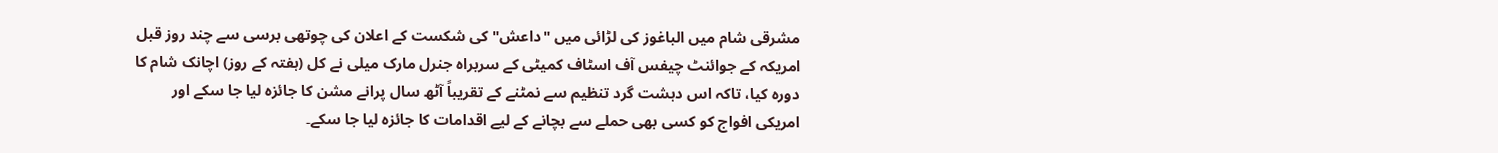مشرقی شام میں الباغوز کی لڑائی میں "داعش" کی شکست کے اعلان کی چوتھی برسی سے چند روز قبل امریکہ کے جوائنٹ چیفس آف اسٹاف کمیٹی کے سربراہ جنرل مارک میلی نے کل (ہفتہ کے روز) اچانک شام کا دورہ کیا، تاکہ اس دہشت گرد تنظیم سے نمٹنے کے تقریباً آٹھ سال پرانے مشن کا جائزہ لیا جا سکے اور امریکی افواج کو کسی بھی حملے سے بچانے کے لیے اقدامات کا جائزہ لیا جا سکے۔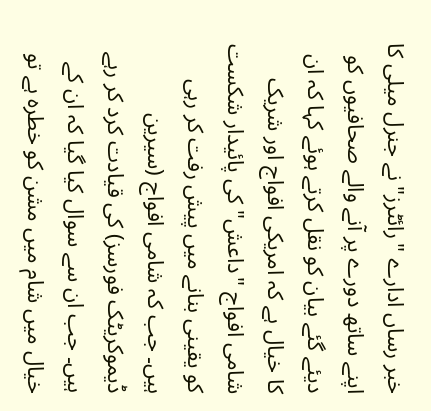خبر رساں ادارے "رائٹرز" نے جنرل میلی کا اپنے ساتھ دورے پر آنے والے صحافیوں کو دیئے گئے بیان کو نقل کرتے ہوئے کہا کہ ان کا خیال ہے کہ امریکی افواج اور شریک شامی افواج "داعش" کی پائیدار شکست کو یقینی بنانے میں پیش رفت کر رہی ہیں۔ جب کہ شامی افواج (سیرین ڈیموکریٹک فورسز) کی قیادت کرد کر رہے ہیں۔ جب ان سے سوال کیا گیا کہ ان کے خیال میں شام میں مشن کو خطرہ ہے تو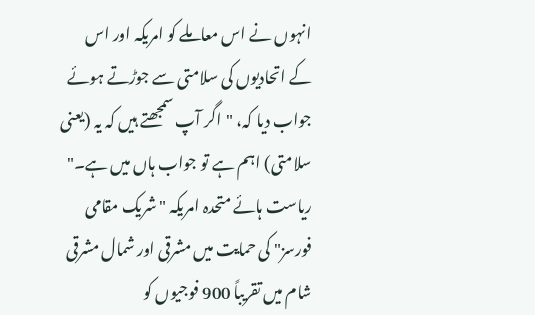انہوں نے اس معاملے کو امریکہ اور اس کے اتحادیوں کی سلامتی سے جوڑتے ہوئے جواب دیا کہ، "اگر آپ سمجھتے ہیں کہ یہ (یعنی سلامتی) اہم ہے تو جواب ہاں میں ہے۔"
ریاست ہائے متحدہ امریکہ "شریک مقامی فورسز" کی حمایت میں مشرقی اور شمال مشرقی شام میں تقریباً 900 فوجیوں کو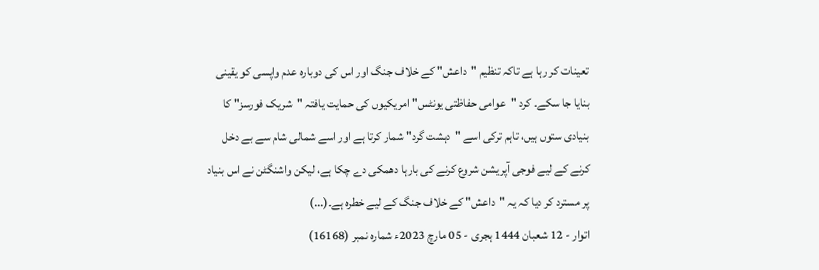تعینات کر رہا ہے تاکہ تنظیم "داعش" کے خلاف جنگ اور اس کی دوبارہ عدم واپسی کو یقینی بنایا جا سکے۔ کرد "عوامی حفاظتی یونٹس" امریکیوں کی حمایت یافتہ "شریک فورسز" کا بنیادی ستوں ہیں، تاہم ترکی اسے "دہشت گرد" شمار کرتا ہے اور اسے شمالی شام سے بے دخل کرنے کے لیے فوجی آپریشن شروع کرنے کی بارہا دھمکی دے چکا ہے، لیکن واشنگٹن نے اس بنیاد پر مسترد کر دیا کہ یہ "داعش" کے خلاف جنگ کے لیے خطرہ ہے۔(...)
اتوار - 12 شعبان 1444 ہجری - 05 مارچ 2023ء شمارہ نمبر (16168)